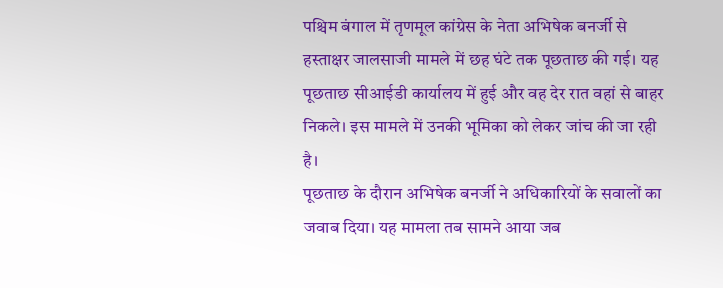पश्चिम बंगाल में तृणमूल कांग्रेस के नेता अभिषेक बनर्जी से हस्ताक्षर जालसाजी मामले में छह घंटे तक पूछताछ की गई। यह पूछताछ सीआईडी कार्यालय में हुई और वह देर रात वहां से बाहर निकले। इस मामले में उनकी भूमिका को लेकर जांच की जा रही है।
पूछताछ के दौरान अभिषेक बनर्जी ने अधिकारियों के सवालों का जवाब दिया। यह मामला तब सामने आया जब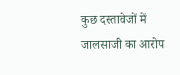कुछ दस्तावेजों में जालसाजी का आरोप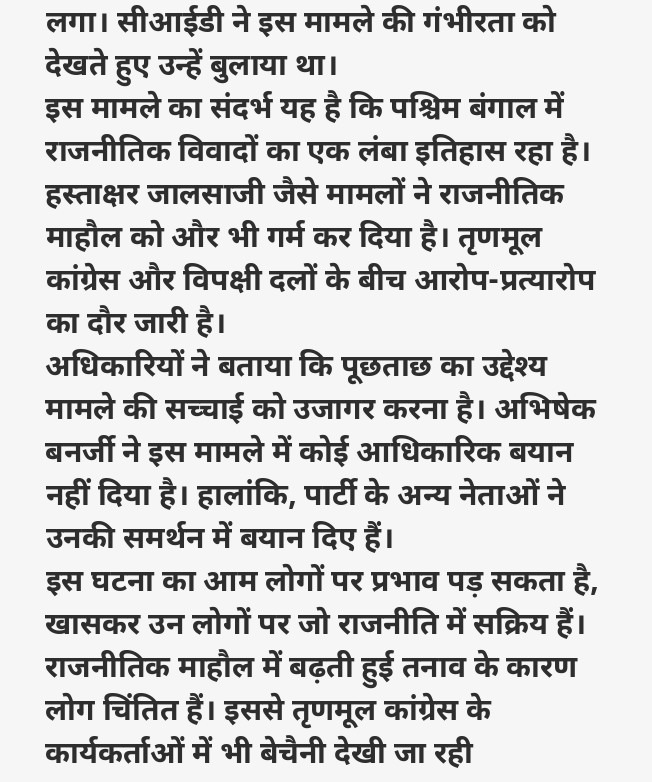लगा। सीआईडी ने इस मामले की गंभीरता को देखते हुए उन्हें बुलाया था।
इस मामले का संदर्भ यह है कि पश्चिम बंगाल में राजनीतिक विवादों का एक लंबा इतिहास रहा है। हस्ताक्षर जालसाजी जैसे मामलों ने राजनीतिक माहौल को और भी गर्म कर दिया है। तृणमूल कांग्रेस और विपक्षी दलों के बीच आरोप-प्रत्यारोप का दौर जारी है।
अधिकारियों ने बताया कि पूछताछ का उद्देश्य मामले की सच्चाई को उजागर करना है। अभिषेक बनर्जी ने इस मामले में कोई आधिकारिक बयान नहीं दिया है। हालांकि, पार्टी के अन्य नेताओं ने उनकी समर्थन में बयान दिए हैं।
इस घटना का आम लोगों पर प्रभाव पड़ सकता है, खासकर उन लोगों पर जो राजनीति में सक्रिय हैं। राजनीतिक माहौल में बढ़ती हुई तनाव के कारण लोग चिंतित हैं। इससे तृणमूल कांग्रेस के कार्यकर्ताओं में भी बेचैनी देखी जा रही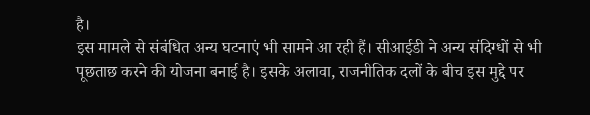है।
इस मामले से संबंधित अन्य घटनाएं भी सामने आ रही हैं। सीआईडी ने अन्य संदिग्धों से भी पूछताछ करने की योजना बनाई है। इसके अलावा, राजनीतिक दलों के बीच इस मुद्दे पर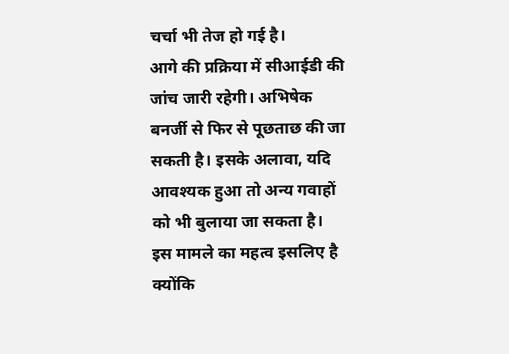चर्चा भी तेज हो गई है।
आगे की प्रक्रिया में सीआईडी की जांच जारी रहेगी। अभिषेक बनर्जी से फिर से पूछताछ की जा सकती है। इसके अलावा, यदि आवश्यक हुआ तो अन्य गवाहों को भी बुलाया जा सकता है।
इस मामले का महत्व इसलिए है क्योंकि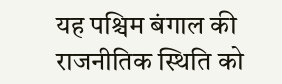यह पश्चिम बंगाल की राजनीतिक स्थिति को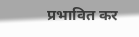प्रभावित कर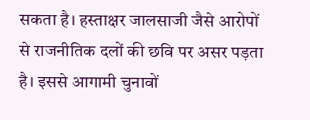सकता है। हस्ताक्षर जालसाजी जैसे आरोपों से राजनीतिक दलों की छवि पर असर पड़ता है। इससे आगामी चुनावों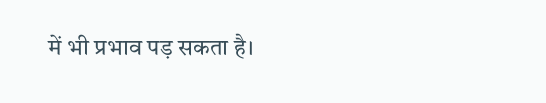में भी प्रभाव पड़ सकता है।